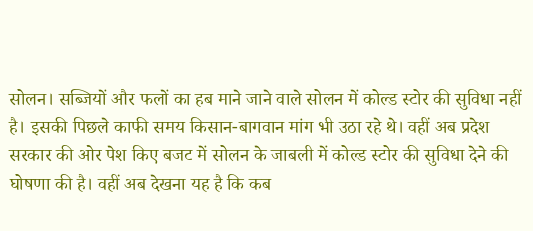सोलन। सब्जियों और फलों का हब माने जाने वाले सोलन में कोल्ड स्टोर की सुविधा नहीं है। इसकी पिछले काफी समय किसान-बागवान मांग भी उठा रहे थे। वहीं अब प्रदेश सरकार की ओर पेश किए बजट में सोलन के जाबली में कोल्ड स्टोर की सुविधा देने की घोषणा की है। वहीं अब देखना यह है कि कब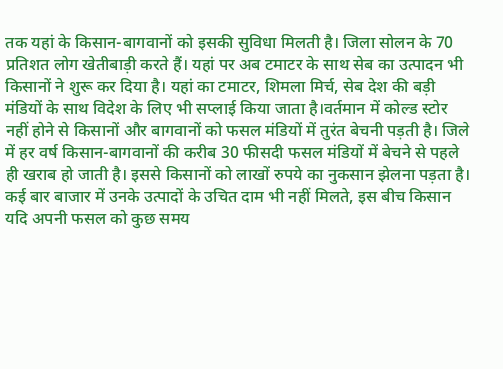तक यहां के किसान-बागवानों को इसकी सुविधा मिलती है। जिला सोलन के 70 प्रतिशत लोग खेतीबाड़ी करते हैं। यहां पर अब टमाटर के साथ सेब का उत्पादन भी किसानों ने शुरू कर दिया है। यहां का टमाटर, शिमला मिर्च, सेब देश की बड़ी मंडियों के साथ विदेश के लिए भी सप्लाई किया जाता है।वर्तमान में कोल्ड स्टोर नहीं होने से किसानों और बागवानों को फसल मंडियों में तुरंत बेचनी पड़ती है। जिले में हर वर्ष किसान-बागवानों की करीब 30 फीसदी फसल मंडियों में बेचने से पहले ही खराब हो जाती है। इससे किसानों को लाखों रुपये का नुकसान झेलना पड़ता है। कई बार बाजार में उनके उत्पादों के उचित दाम भी नहीं मिलते, इस बीच किसान यदि अपनी फसल को कुछ समय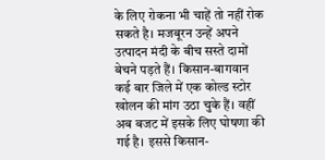के लिए रोकना भी चाहें तो नहीं रोक सकते है। मजबूरन उन्हें अपने उत्पादन मंदी के बीच सस्ते दामों बेचने पड़ते हैं। किसान-बागवान कई बार जिले में एक कोल्ड स्टोर खोलन की मांग उठा चुके हैं। वहीं अब बजट में इसके लिए घोषणा की गई है। इससे किसान-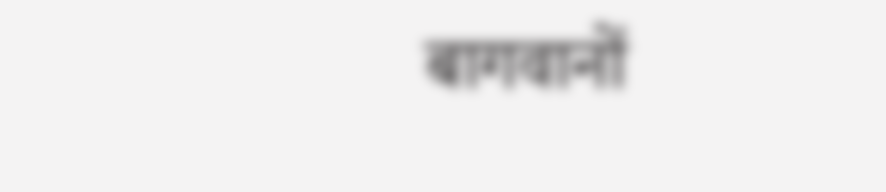बागवानों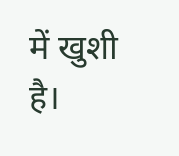में खुशी है।